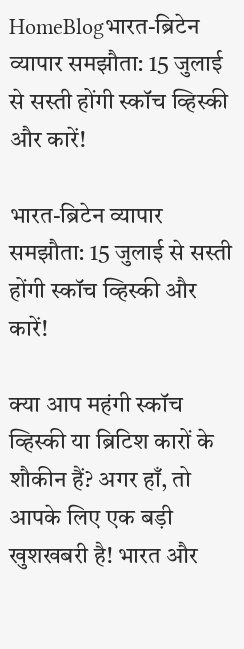HomeBlogभारत-ब्रिटेन व्यापार समझौता: 15 जुलाई से सस्ती होंगी स्कॉच व्हिस्की और कारें!

भारत-ब्रिटेन व्यापार समझौता: 15 जुलाई से सस्ती होंगी स्कॉच व्हिस्की और कारें!

क्या आप महंगी स्कॉच व्हिस्की या ब्रिटिश कारों के शौकीन हैं? अगर हाँ, तो आपके लिए एक बड़ी खुशखबरी है! भारत और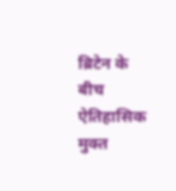ब्रिटेन के बीच ऐतिहासिक मुक्त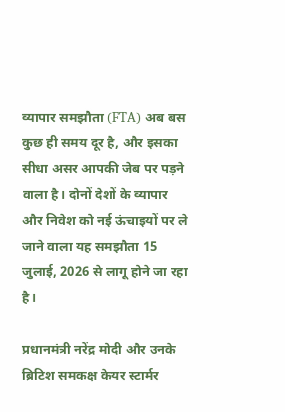व्यापार समझौता (FTA) अब बस कुछ ही समय दूर है, और इसका सीधा असर आपकी जेब पर पड़ने वाला है। दोनों देशों के व्यापार और निवेश को नई ऊंचाइयों पर ले जाने वाला यह समझौता 15 जुलाई, 2026 से लागू होने जा रहा है।

प्रधानमंत्री नरेंद्र मोदी और उनके ब्रिटिश समकक्ष केयर स्टार्मर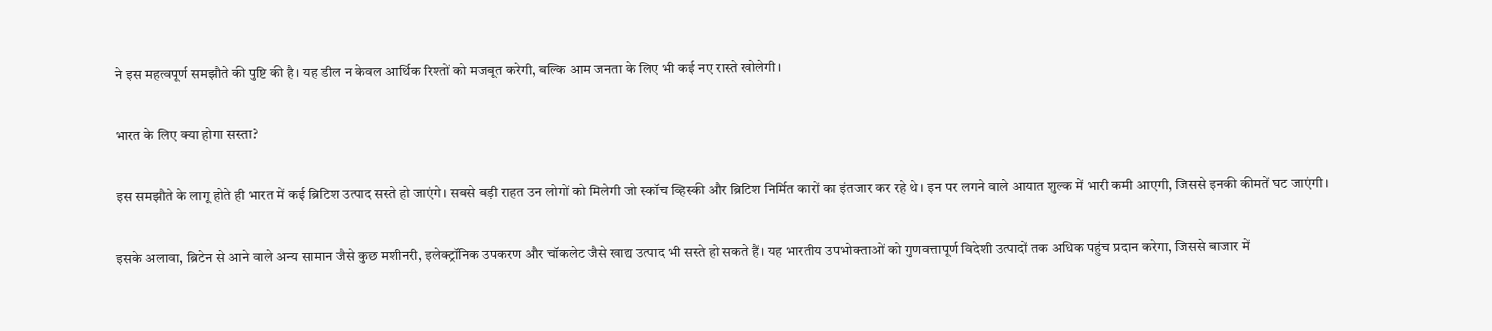ने इस महत्वपूर्ण समझौते की पुष्टि की है। यह डील न केवल आर्थिक रिश्तों को मजबूत करेगी, बल्कि आम जनता के लिए भी कई नए रास्ते खोलेगी।

भारत के लिए क्या होगा सस्ता?

इस समझौते के लागू होते ही भारत में कई ब्रिटिश उत्पाद सस्ते हो जाएंगे। सबसे बड़ी राहत उन लोगों को मिलेगी जो स्कॉच व्हिस्की और ब्रिटिश निर्मित कारों का इंतजार कर रहे थे। इन पर लगने वाले आयात शुल्क में भारी कमी आएगी, जिससे इनकी कीमतें घट जाएंगी।

इसके अलावा, ब्रिटेन से आने वाले अन्य सामान जैसे कुछ मशीनरी, इलेक्ट्रॉनिक उपकरण और चॉकलेट जैसे खाद्य उत्पाद भी सस्ते हो सकते हैं। यह भारतीय उपभोक्ताओं को गुणवत्तापूर्ण विदेशी उत्पादों तक अधिक पहुंच प्रदान करेगा, जिससे बाजार में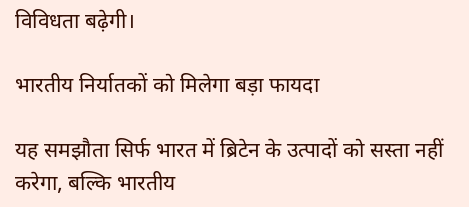विविधता बढ़ेगी।

भारतीय निर्यातकों को मिलेगा बड़ा फायदा

यह समझौता सिर्फ भारत में ब्रिटेन के उत्पादों को सस्ता नहीं करेगा, बल्कि भारतीय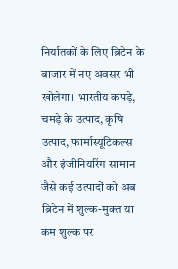निर्यातकों के लिए ब्रिटेन के बाजार में नए अवसर भी खोलेगा। भारतीय कपड़े, चमड़े के उत्पाद, कृषि उत्पाद, फार्मास्यूटिकल्स और इंजीनियरिंग सामान जैसे कई उत्पादों को अब ब्रिटेन में शुल्क-मुक्त या कम शुल्क पर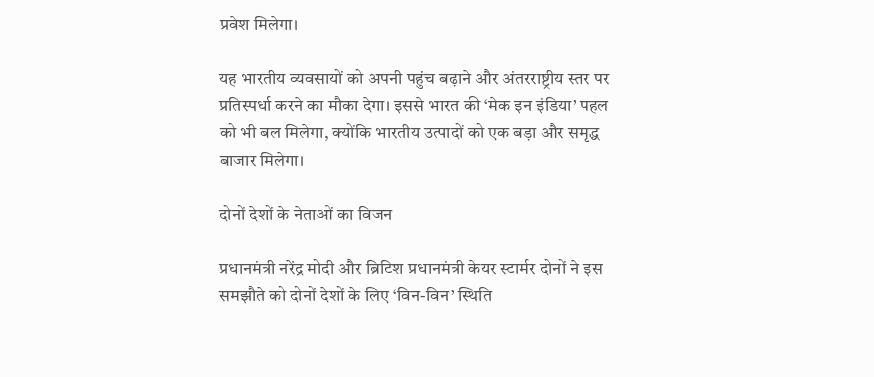प्रवेश मिलेगा।

यह भारतीय व्यवसायों को अपनी पहुंच बढ़ाने और अंतरराष्ट्रीय स्तर पर प्रतिस्पर्धा करने का मौका देगा। इससे भारत की ‘मेक इन इंडिया’ पहल को भी बल मिलेगा, क्योंकि भारतीय उत्पादों को एक बड़ा और समृद्ध बाजार मिलेगा।

दोनों देशों के नेताओं का विजन

प्रधानमंत्री नरेंद्र मोदी और ब्रिटिश प्रधानमंत्री केयर स्टार्मर दोनों ने इस समझौते को दोनों देशों के लिए ‘विन-विन’ स्थिति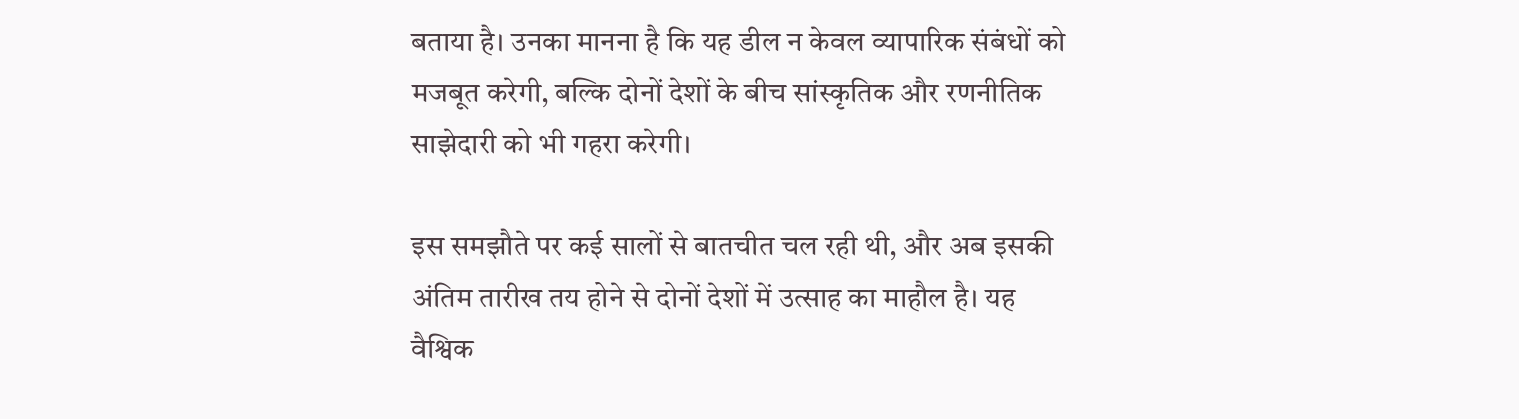बताया है। उनका मानना है कि यह डील न केवल व्यापारिक संबंधों को मजबूत करेगी, बल्कि दोनों देशों के बीच सांस्कृतिक और रणनीतिक साझेदारी को भी गहरा करेगी।

इस समझौते पर कई सालों से बातचीत चल रही थी, और अब इसकी अंतिम तारीख तय होने से दोनों देशों में उत्साह का माहौल है। यह वैश्विक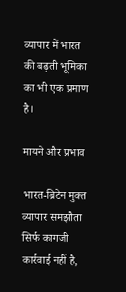व्यापार में भारत की बढ़ती भूमिका का भी एक प्रमाण है।

मायने और प्रभाव

भारत-ब्रिटेन मुक्त व्यापार समझौता सिर्फ कागजी कार्रवाई नहीं है,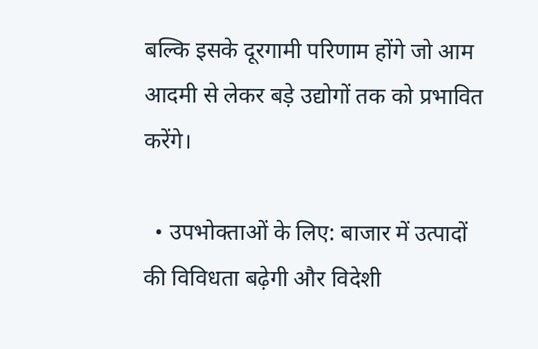बल्कि इसके दूरगामी परिणाम होंगे जो आम आदमी से लेकर बड़े उद्योगों तक को प्रभावित करेंगे।

  • उपभोक्ताओं के लिए: बाजार में उत्पादों की विविधता बढ़ेगी और विदेशी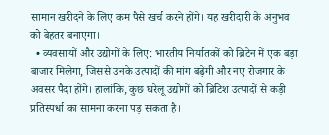सामान खरीदने के लिए कम पैसे खर्च करने होंगे। यह खरीदारी के अनुभव को बेहतर बनाएगा।
  • व्यवसायों और उद्योगों के लिए: भारतीय निर्यातकों को ब्रिटेन में एक बड़ा बाजार मिलेगा, जिससे उनके उत्पादों की मांग बढ़ेगी और नए रोजगार के अवसर पैदा होंगे। हालांकि, कुछ घरेलू उद्योगों को ब्रिटिश उत्पादों से कड़ी प्रतिस्पर्धा का सामना करना पड़ सकता है।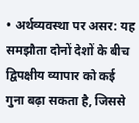• अर्थव्यवस्था पर असर: यह समझौता दोनों देशों के बीच द्विपक्षीय व्यापार को कई गुना बढ़ा सकता है, जिससे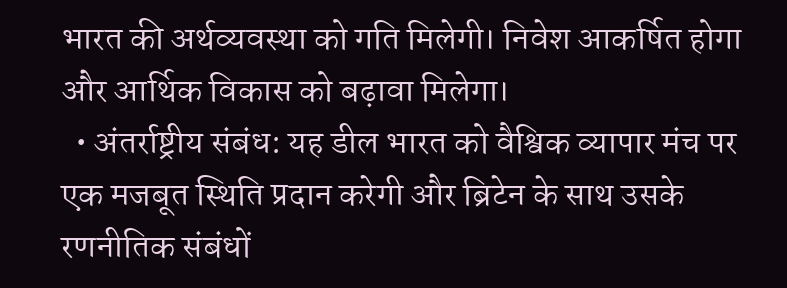भारत की अर्थव्यवस्था को गति मिलेगी। निवेश आकर्षित होगा और आर्थिक विकास को बढ़ावा मिलेगा।
  • अंतर्राष्ट्रीय संबंध: यह डील भारत को वैश्विक व्यापार मंच पर एक मजबूत स्थिति प्रदान करेगी और ब्रिटेन के साथ उसके रणनीतिक संबंधों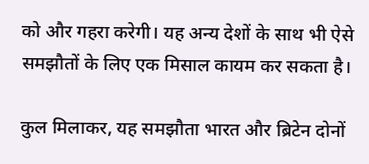को और गहरा करेगी। यह अन्य देशों के साथ भी ऐसे समझौतों के लिए एक मिसाल कायम कर सकता है।

कुल मिलाकर, यह समझौता भारत और ब्रिटेन दोनों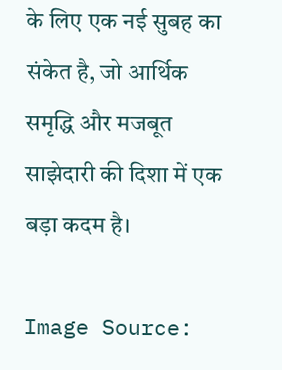के लिए एक नई सुबह का संकेत है, जो आर्थिक समृद्धि और मजबूत साझेदारी की दिशा में एक बड़ा कदम है।

Image Source: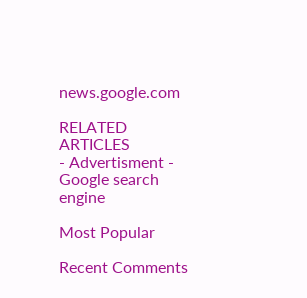news.google.com

RELATED ARTICLES
- Advertisment -
Google search engine

Most Popular

Recent Comments